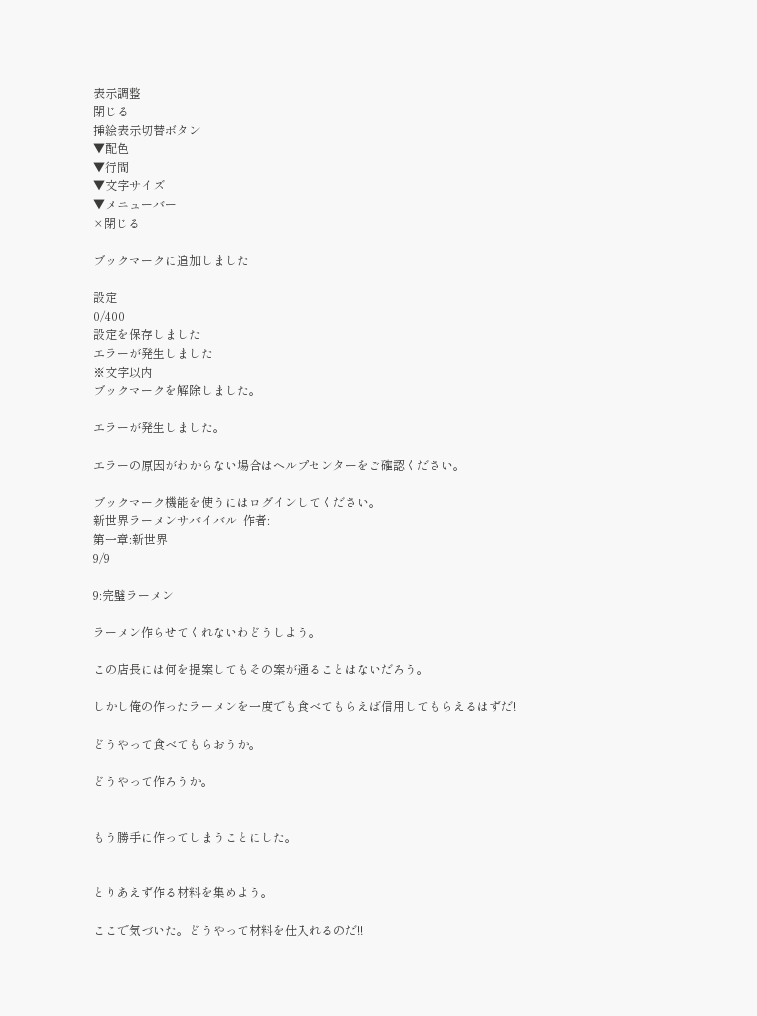表示調整
閉じる
挿絵表示切替ボタン
▼配色
▼行間
▼文字サイズ
▼メニューバー
×閉じる

ブックマークに追加しました

設定
0/400
設定を保存しました
エラーが発生しました
※文字以内
ブックマークを解除しました。

エラーが発生しました。

エラーの原因がわからない場合はヘルプセンターをご確認ください。

ブックマーク機能を使うにはログインしてください。
新世界ラーメンサバイバル  作者:
第一章:新世界
9/9

9:完璧ラーメン

ラーメン作らせてくれないわどうしよう。

この店長には何を提案してもその案が通ることはないだろう。

しかし俺の作ったラーメンを一度でも食べてもらえば信用してもらえるはずだ!

どうやって食べてもらおうか。

どうやって作ろうか。


もう勝手に作ってしまうことにした。


とりあえず作る材料を集めよう。

ここで気づいた。どうやって材料を仕入れるのだ!!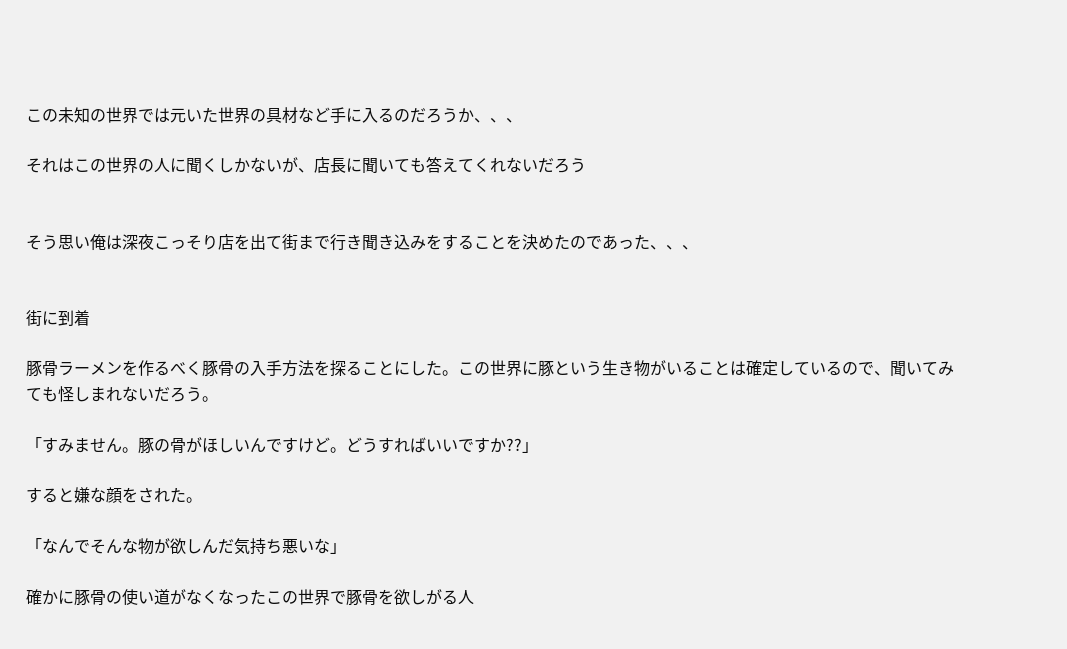この未知の世界では元いた世界の具材など手に入るのだろうか、、、

それはこの世界の人に聞くしかないが、店長に聞いても答えてくれないだろう


そう思い俺は深夜こっそり店を出て街まで行き聞き込みをすることを決めたのであった、、、


街に到着

豚骨ラーメンを作るべく豚骨の入手方法を探ることにした。この世界に豚という生き物がいることは確定しているので、聞いてみても怪しまれないだろう。

「すみません。豚の骨がほしいんですけど。どうすればいいですか??」

すると嫌な顔をされた。

「なんでそんな物が欲しんだ気持ち悪いな」

確かに豚骨の使い道がなくなったこの世界で豚骨を欲しがる人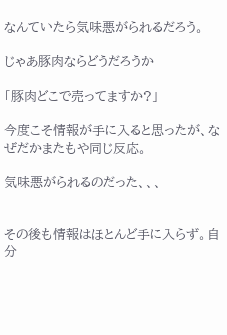なんていたら気味悪がられるだろう。

じゃあ豚肉ならどうだろうか

「豚肉どこで売ってますか?」

今度こそ情報が手に入ると思ったが、なぜだかまたもや同じ反応。

気味悪がられるのだった、、、


その後も情報はほとんど手に入らず。自分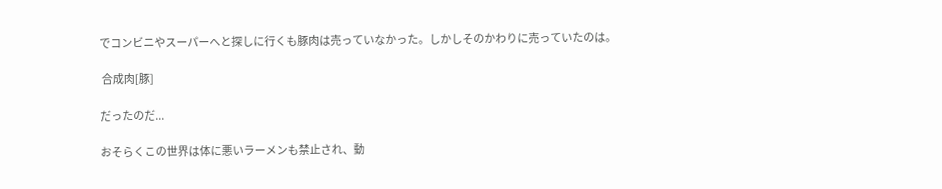でコンビニやスーパーへと探しに行くも豚肉は売っていなかった。しかしそのかわりに売っていたのは。

 合成肉[豚]

だったのだ...

おそらくこの世界は体に悪いラーメンも禁止され、動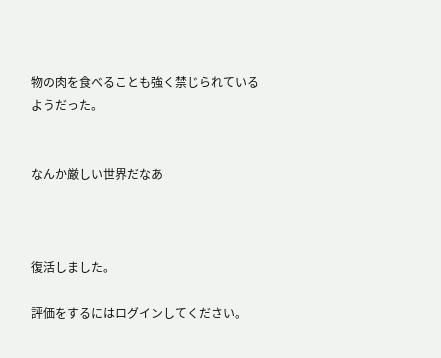物の肉を食べることも強く禁じられているようだった。


なんか厳しい世界だなあ



復活しました。

評価をするにはログインしてください。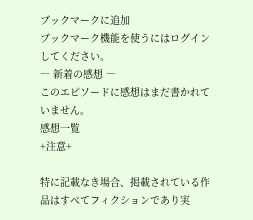ブックマークに追加
ブックマーク機能を使うにはログインしてください。
― 新着の感想 ―
このエピソードに感想はまだ書かれていません。
感想一覧
+注意+

特に記載なき場合、掲載されている作品はすべてフィクションであり実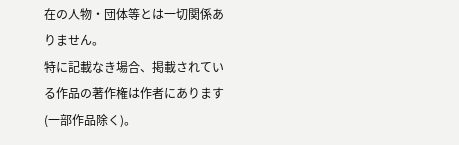在の人物・団体等とは一切関係ありません。
特に記載なき場合、掲載されている作品の著作権は作者にあります(一部作品除く)。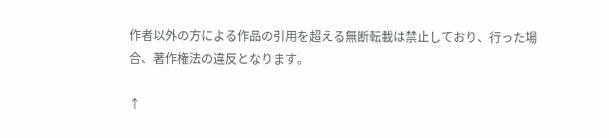作者以外の方による作品の引用を超える無断転載は禁止しており、行った場合、著作権法の違反となります。

↑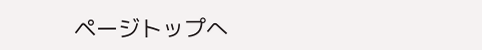ページトップへ